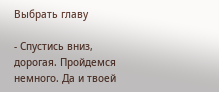Выбрать главу

- Спустись вниз, дорогая. Пройдемся немного. Да и твоей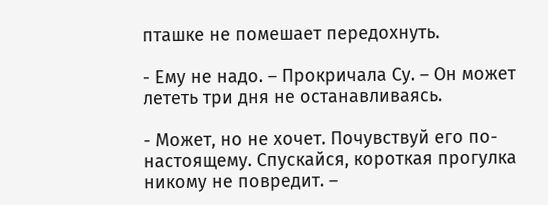пташке не помешает передохнуть.

- Ему не надо. – Прокричала Су. – Он может лететь три дня не останавливаясь.

- Может, но не хочет. Почувствуй его по-настоящему. Спускайся, короткая прогулка никому не повредит. –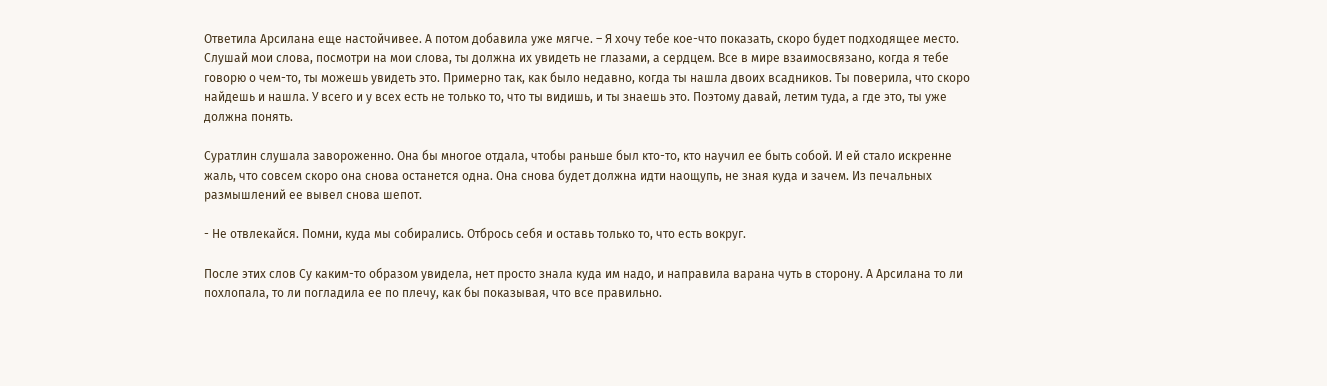Ответила Арсилана еще настойчивее. А потом добавила уже мягче. – Я хочу тебе кое-что показать, скоро будет подходящее место. Слушай мои слова, посмотри на мои слова, ты должна их увидеть не глазами, а сердцем. Все в мире взаимосвязано, когда я тебе говорю о чем-то, ты можешь увидеть это. Примерно так, как было недавно, когда ты нашла двоих всадников. Ты поверила, что скоро найдешь и нашла. У всего и у всех есть не только то, что ты видишь, и ты знаешь это. Поэтому давай, летим туда, а где это, ты уже должна понять.

Суратлин слушала завороженно. Она бы многое отдала, чтобы раньше был кто-то, кто научил ее быть собой. И ей стало искренне жаль, что совсем скоро она снова останется одна. Она снова будет должна идти наощупь, не зная куда и зачем. Из печальных размышлений ее вывел снова шепот.

- Не отвлекайся. Помни, куда мы собирались. Отбрось себя и оставь только то, что есть вокруг.

После этих слов Су каким-то образом увидела, нет просто знала куда им надо, и направила варана чуть в сторону. А Арсилана то ли похлопала, то ли погладила ее по плечу, как бы показывая, что все правильно.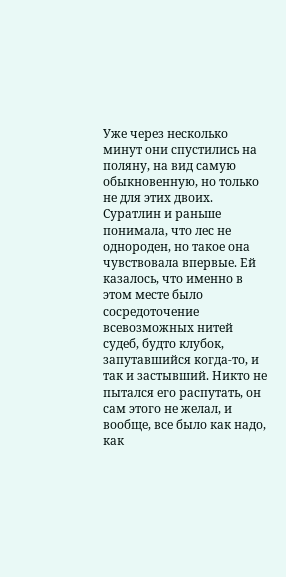Уже через несколько минут они спустились на поляну, на вид самую обыкновенную, но только не для этих двоих. Суратлин и раньше понимала, что лес не однороден, но такое она чувствовала впервые. Ей казалось, что именно в этом месте было сосредоточение всевозможных нитей судеб, будто клубок, запутавшийся когда-то, и так и застывший. Никто не пытался его распутать, он сам этого не желал, и вообще, все было как надо, как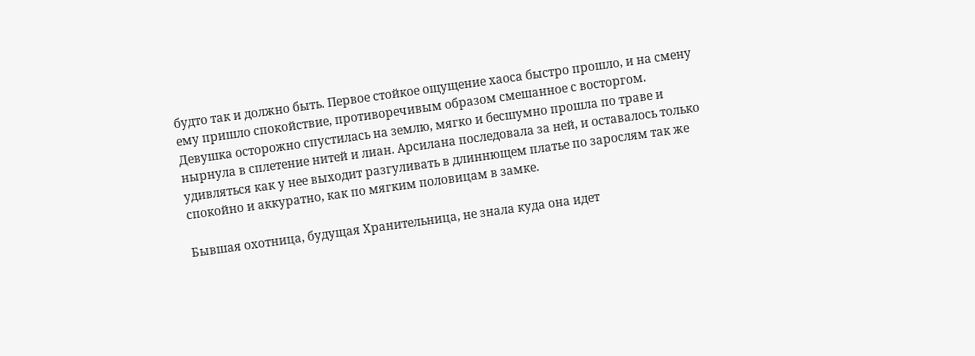будто так и должно быть. Первое стойкое ощущение хаоса быстро прошло, и на смену ему пришло спокойствие, противоречивым образом смешанное с восторгом. Девушка осторожно спустилась на землю, мягко и бесшумно прошла по траве и нырнула в сплетение нитей и лиан. Арсилана последовала за ней, и оставалось только удивляться как у нее выходит разгуливать в длиннющем платье по зарослям так же спокойно и аккуратно, как по мягким половицам в замке.

Бывшая охотница, будущая Хранительница, не знала куда она идет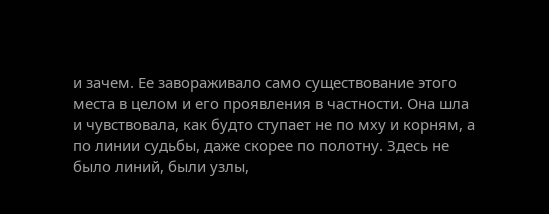и зачем. Ее завораживало само существование этого места в целом и его проявления в частности. Она шла и чувствовала, как будто ступает не по мху и корням, а по линии судьбы, даже скорее по полотну. Здесь не было линий, были узлы,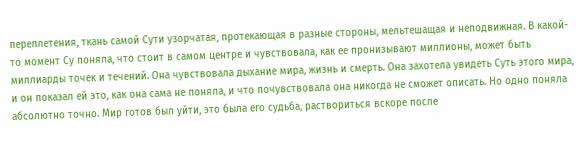переплетения, ткань самой Сути узорчатая, протекающая в разные стороны, мельтешащая и неподвижная. В какой-то момент Су поняла, что стоит в самом центре и чувствовала, как ее пронизывают миллионы, может быть миллиарды точек и течений. Она чувствовала дыхание мира, жизнь и смерть. Она захотела увидеть Суть этого мира, и он показал ей это, как она сама не поняла, и что почувствовала она никогда не сможет описать. Но одно поняла абсолютно точно. Мир готов был уйти, это была его судьба, раствориться вскоре после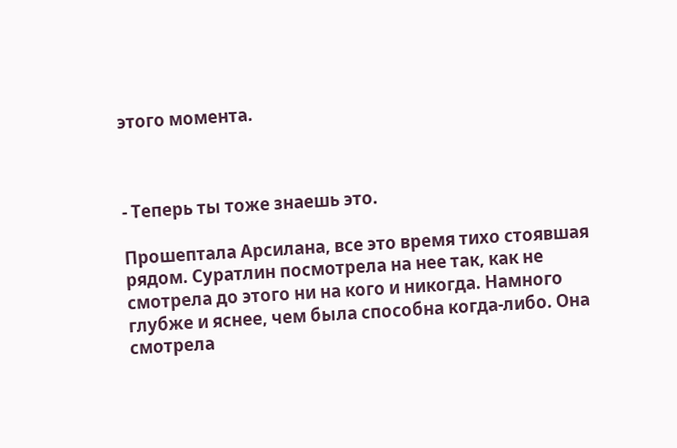этого момента.



- Теперь ты тоже знаешь это.

Прошептала Арсилана, все это время тихо стоявшая рядом. Суратлин посмотрела на нее так, как не смотрела до этого ни на кого и никогда. Намного глубже и яснее, чем была способна когда-либо. Она смотрела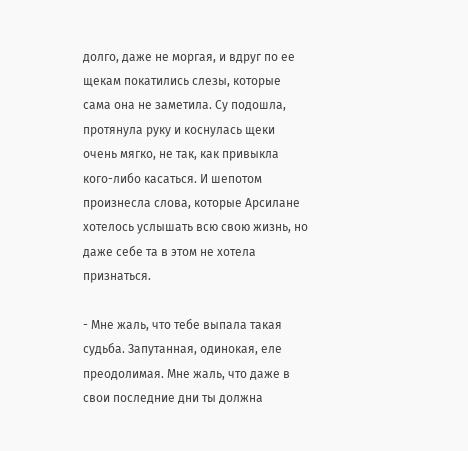долго, даже не моргая, и вдруг по ее щекам покатились слезы, которые сама она не заметила. Су подошла, протянула руку и коснулась щеки очень мягко, не так, как привыкла кого-либо касаться. И шепотом произнесла слова, которые Арсилане хотелось услышать всю свою жизнь, но даже себе та в этом не хотела признаться.

- Мне жаль, что тебе выпала такая судьба. Запутанная, одинокая, еле преодолимая. Мне жаль, что даже в свои последние дни ты должна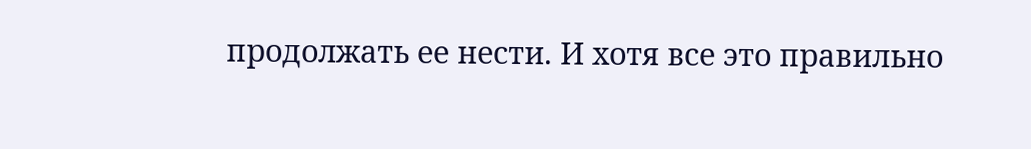продолжать ее нести. И хотя все это правильно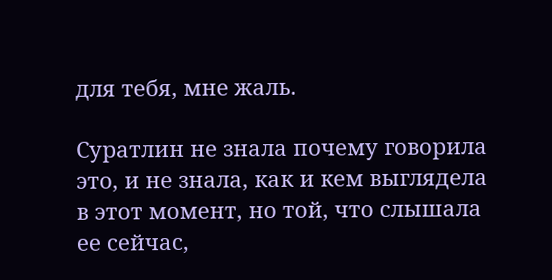для тебя, мне жаль.

Суратлин не знала почему говорила это, и не знала, как и кем выглядела в этот момент, но той, что слышала ее сейчас,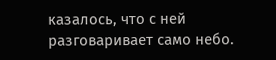казалось, что с ней разговаривает само небо.